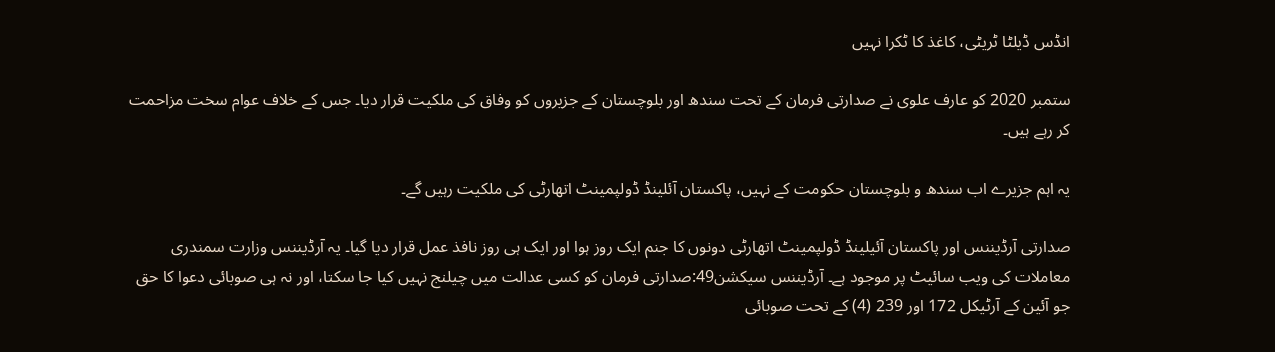انڈس ڈیلٹا ٹریٹی، کاغذ کا ٹکرا نہیں

ستمبر 2020 کو عارف علوی نے صدارتی فرمان کے تحت سندھ اور بلوچستان کے جزیروں کو وفاق کی ملکیت قرار دیا۔ جس کے خلاف عوام سخت مزاحمت کر رہے ہیں۔

یہ اہم جزیرے اب سندھ و بلوچستان حکومت کے نہیں، پاکستان آئلینڈ ڈولپمینٹ اتھارٹی کی ملکیت رہیں گے۔

صدارتی آرڈیننس اور پاکستان آئیلینڈ ڈولپمینٹ اتھارٹی دونوں کا جنم ایک روز ہوا اور ایک ہی روز نافذ عمل قرار دیا گیا۔ یہ آرڈیننس وزارت سمندری معاملات کی ویب سائیٹ پر موجود ہے۔ آرڈیننس سیکشن49:صدارتی فرمان کو کسی عدالت میں چیلنج نہیں کیا جا سکتا، اور نہ ہی صوبائی دعوا کا حق جو آئین کے آرٹیکل 172 اور 239 (4) کے تحت صوبائی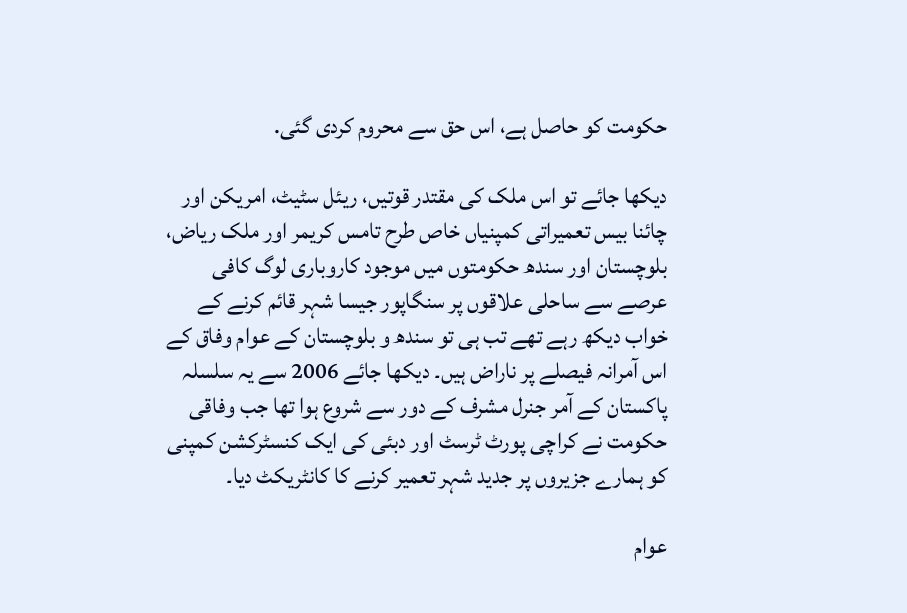حکومت کو حاصل ہے، اس حق سے محروم کردی گئی.

دیکھا جائے تو اس ملک کی مقتدر قوتیں، ریئل سٹیٹ، امریکن اور چائنا بیس تعمیراتی کمپنیاں خاص طرح تامس کریمر اور ملک ریاض، بلوچستان اور سندھ حکومتوں میں موجود کاروباری لوگ کافی عرصے سے ساحلی علاقوں پر سنگاپور جیسا شہر قائم کرنے کے خواب دیکھ رہے تھے تب ہی تو سندھ و بلوچستان کے عوام وفاق کے اس آمرانہ فیصلے پر ناراض ہیں۔ دیکھا جائے 2006 سے یہ سلسلہ پاکستان کے آمر جنرل مشرف کے دور سے شروع ہوا تھا جب وفاقی حکومت نے کراچی پورٹ ٹرسٹ اور دبئی کی ایک کنسٹرکشن کمپنی کو ہمارے جزیروں پر جدید شہر تعمیر کرنے کا کانٹریکٹ دیا۔

عوام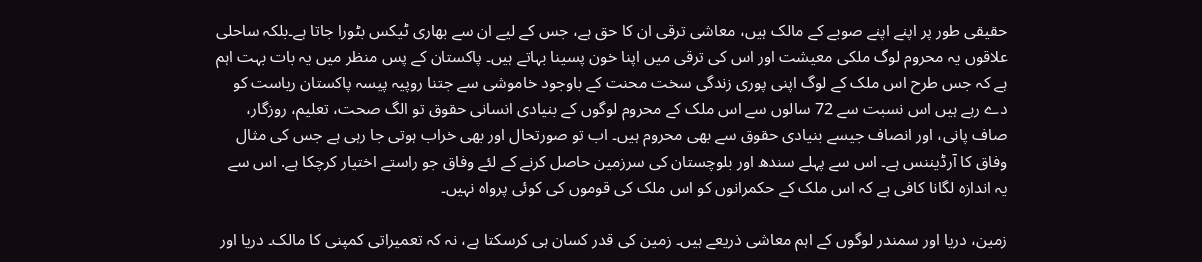حقیقی طور پر اپنے اپنے صوبے کے مالک ہیں، معاشی ترقی ان کا حق ہے، جس کے لیے ان سے بھاری ٹیکس بٹورا جاتا ہے۔بلکہ ساحلی علاقوں یہ محروم لوگ ملکی معیشت اور اس کی ترقی میں اپنا خون پسینا بہاتے ہیں۔ پاکستان کے پس منظر میں یہ بات بہت اہم ہے کہ جس طرح اس ملک کے لوگ اپنی پوری زندگی سخت محنت کے باوجود خاموشی سے جتنا روپیہ پیسہ پاکستان ریاست کو دے رہے ہیں اس نسبت سے 72 سالوں سے اس ملک کے محروم لوگوں کے بنیادی انسانی حقوق تو الگ صحت، تعلیم، روزگار، صاف پانی، اور انصاف جیسے بنیادی حقوق سے بھی محروم ہیں۔ اب تو صورتحال اور بھی خراب ہوتی جا رہی ہے جس کی مثال وفاق کا آرڈیننس ہے۔ اس سے پہلے سندھ اور بلوچستان کی سرزمین حاصل کرنے کے لئے وفاق جو راستے اختیار کرچکا ہے. اس سے یہ اندازہ لگانا کافی ہے کہ اس ملک کے حکمرانوں کو اس ملک کی قوموں کی کوئی پرواہ نہیں۔

زمین، دریا اور سمندر لوگوں کے اہم معاشی ذریعے ہیں۔ زمین کی قدر کسان ہی کرسکتا ہے، نہ کہ تعمیراتی کمپنی کا مالک۔ دریا اور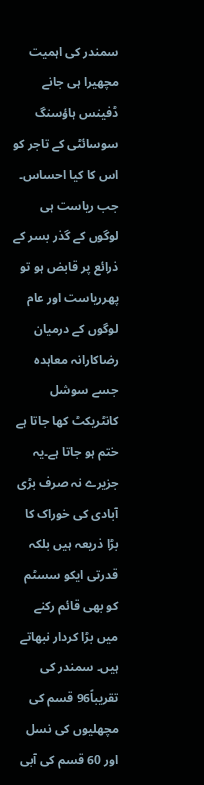سمندر کی اہمیت مچھیرا ہی جانے ڈفینس ہاؤسنگ سوسائٹی کے تاجر کو اس کا کیا احساس۔ جب ریاست ہی لوگوں کے گذر بسر کے ذرائع پر قابض ہو تو پھرریاست اور عام لوگوں کے درمیان رضاکارانہ معاہدہ جسے سوشل کانٹریکٹ کھا جاتا ہے ختم ہو جاتا ہے۔یہ جزیرے نہ صرف بڑی آبادی کی خوراک کا بڑا ذریعہ ہیں بلکہ قدرتی ایکو سسٹم کو بھی قائم رکنے میں بڑا کردار نبھاتے ہیں۔ سمندر کی تقریباً96 قسم کی مچھلیوں کی نسل اور 60 قسم کی آبی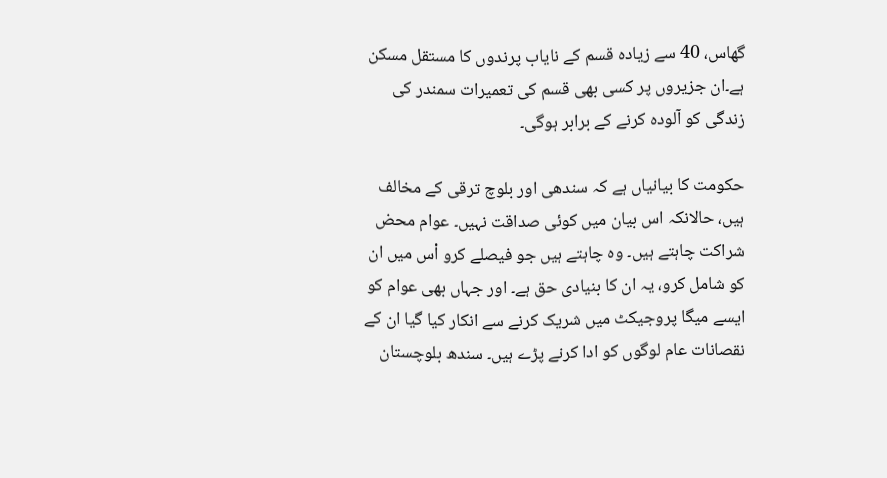گھاس، 40 سے زیادہ قسم کے نایاب پرندوں کا مستقل مسکن ہے۔ان جزیروں پر کسی بھی قسم کی تعمیرات سمندر کی زندگی کو آلودہ کرنے کے برابر ہوگی۔

حکومت کا بیانیاں ہے کہ سندھی اور بلوچ ترقی کے مخالف ہیں، حالانکہ اس بیان میں کوئی صداقت نہیں۔ عوام محض شراکت چاہتے ہیں۔ وہ چاہتے ہیں جو فیصلے کرو اْس میں ان کو شامل کرو، یہ ان کا بنیادی حق ہے۔ اور جہاں بھی عوام کو ایسے میگا پروجیکٹ میں شریک کرنے سے انکار کیا گیا ان کے نقصانات عام لوگوں کو ادا کرنے پڑے ہیں۔ سندھ بلوچستان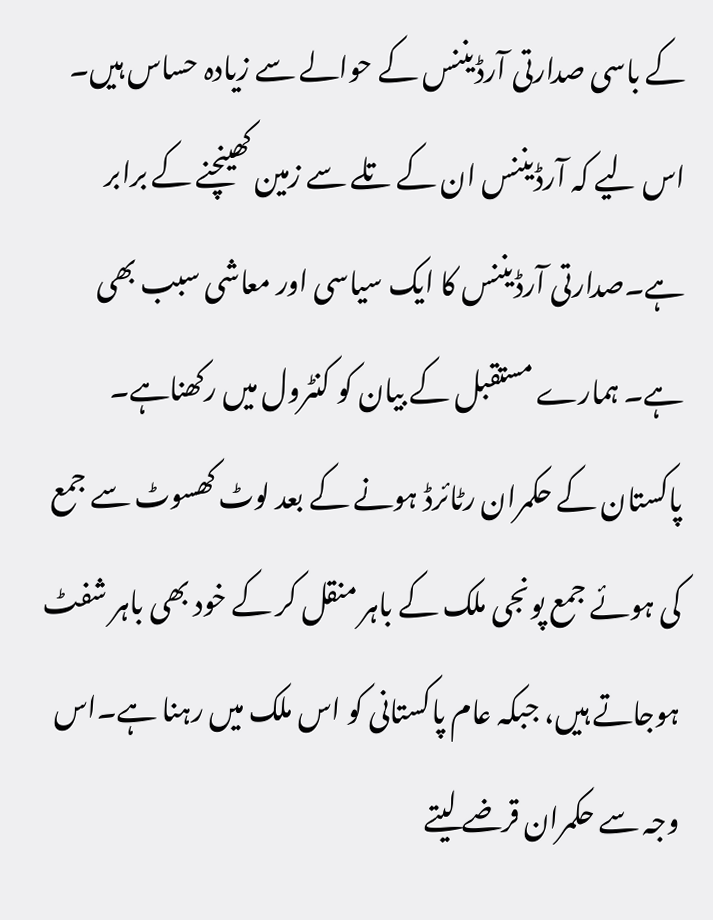کے باسی صدارتی آرڈیننس کے حوالے سے زیادہ حساس ہیں۔ اس لیے کہ آرڈیننس ان کے تلے سے زمین کھینچنے کے برابر ہے۔صدارتی آرڈیننس کا ایک سیاسی اور معاشی سبب بھی ہے۔ ہمارے مستقبل کے بیان کو کنٹرول میں رکھناہے۔ پاکستان کے حکمران رٹائرڈ ہونے کے بعد لوٹ کھسوٹ سے جمع کی ہوئے جمع پونجی ملک کے باہر منقل کر کے خود بھی باہر شفٹ ہوجاتے ہیں، جبکہ عام پاکستانی کو اس ملک میں رہنا ہے۔اس وجہ سے حکمران قرضے لیتے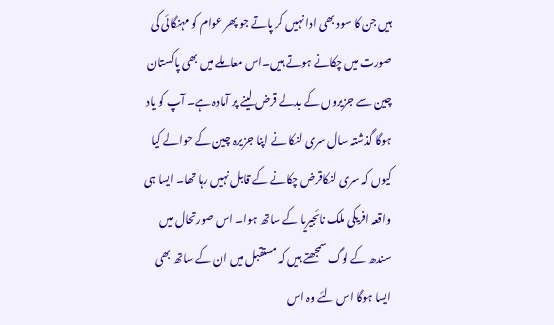ہیں جن کا سود بھی ادا نہیں کر پاتے جو پھر عوام کو مہنگائی کی صورت میں چکانے ہوتے ہیں۔اس معاملے میں بھی پاکستان چین سے جزیروں کے بدلے قرض لینے پر آمادہ ہے۔ آپ کو یاد ہوگا گذشتہ سال سری لنکا نے اپنا جزیرہ چین کے حوالے کیا کیوں کہ سری لنکاقرض چکانے کے قابل نہیں رہا تھا۔ ایسا ہی واقعہ افریکی ملک نائجیریا کے ساتھ ہوا۔ اس صورتحال میں سندھ کے لوگ سمجھتے ہیں کہ مستقبل میں ان کے ساتھ بھی ایسا ہوگا اس لئے وہ اس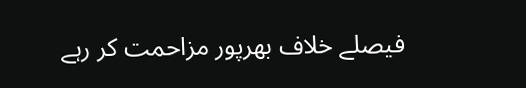فیصلے خلاف بھرپور مزاحمت کر رہے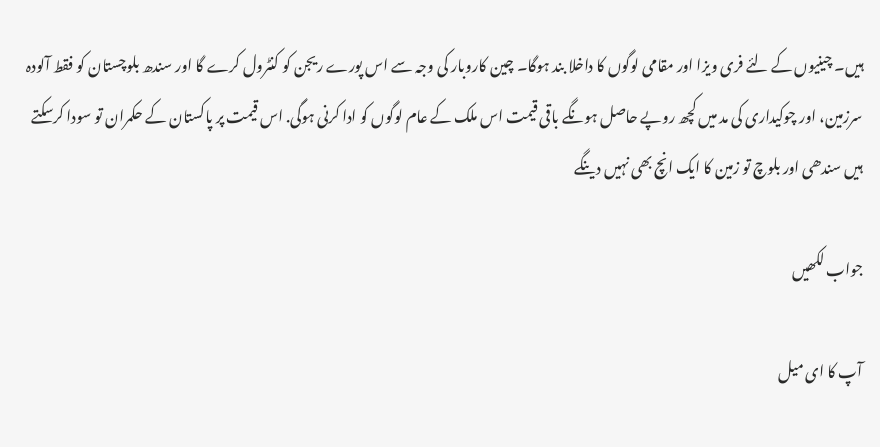ہیں۔ چینیوں کے لئے فری ویزا اور مقامی لوگوں کا داخلا بند ہوگا۔ چین کاروبار کی وجہ سے اس پورے ریجن کو کنٹرول کرے گا اور سندھ بلوچستان کو فقط آلودہ سرزمین، اور چوکیداری کی مد میں کچھ روپے حاصل ہونگے باقی قیمت اس ملک کے عام لوگوں کو ادا کرنی ہوگی. اس قیمت پر پاکستان کے حکمران تو سودا کرسکتے ہیں سندھی اور بلوچ تو زمین کا ایک انچ بھی نہیں دینگے

جواب لکھیں

آپ کا ای میل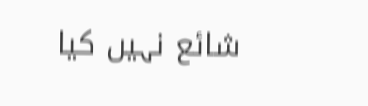شائع نہیں کیا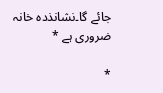جائے گا۔نشانذدہ خانہ ضروری ہے *

*